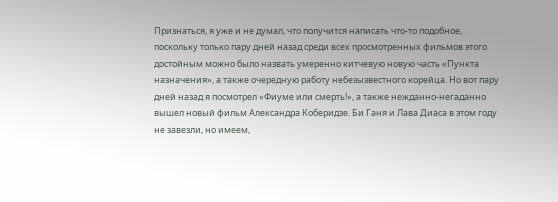Признаться, я уже и не думал, что получится написать что-то подобное, поскольку только пару дней назад среди всех просмотренных фильмов этого достойным можно было назвать умеренно китчевую новую часть «Пункта назначения», а также очередную работу небезызвестного корейца. Но вот пару дней назад я посмотрел «Фиуме или смерть!», а также нежданно-негаданно вышел новый фильм Александра Коберидзе. Би Ганя и Лава Диаса в этом году не завезли, но имеем,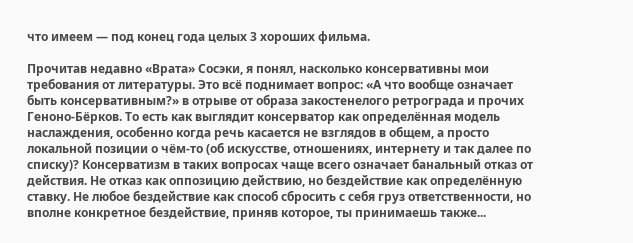что имеем — под конец года целых 3 хороших фильма.

Прочитав недавно «Врата» Сосэки, я понял, насколько консервативны мои требования от литературы. Это всё поднимает вопрос: «А что вообще означает быть консервативным?» в отрыве от образа закостенелого ретрограда и прочих Геноно-Бёрков. То есть как выглядит консерватор как определённая модель наслаждения, особенно когда речь касается не взглядов в общем, а просто локальной позиции о чём-то (об искусстве, отношениях, интернету и так далее по списку)? Консерватизм в таких вопросах чаще всего означает банальный отказ от действия. Не отказ как оппозицию действию, но бездействие как определённую ставку. Не любое бездействие как способ сбросить с себя груз ответственности, но вполне конкретное бездействие, приняв которое, ты принимаешь также...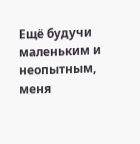Ещё будучи маленьким и неопытным, меня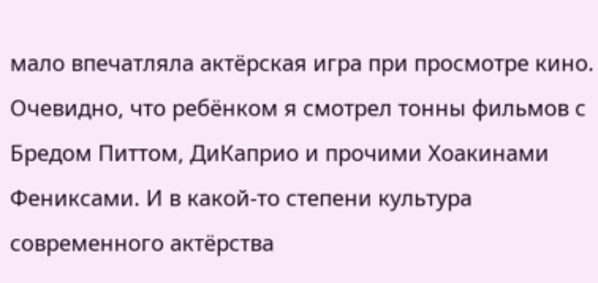мало впечатляла актёрская игра при просмотре кино. Очевидно, что ребёнком я смотрел тонны фильмов с Бредом Питтом, ДиКаприо и прочими Хоакинами Фениксами. И в какой-то степени культура современного актёрства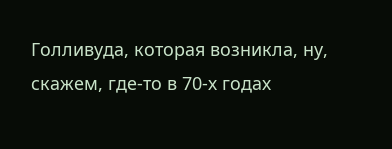Голливуда, которая возникла, ну, скажем, где-то в 70-х годах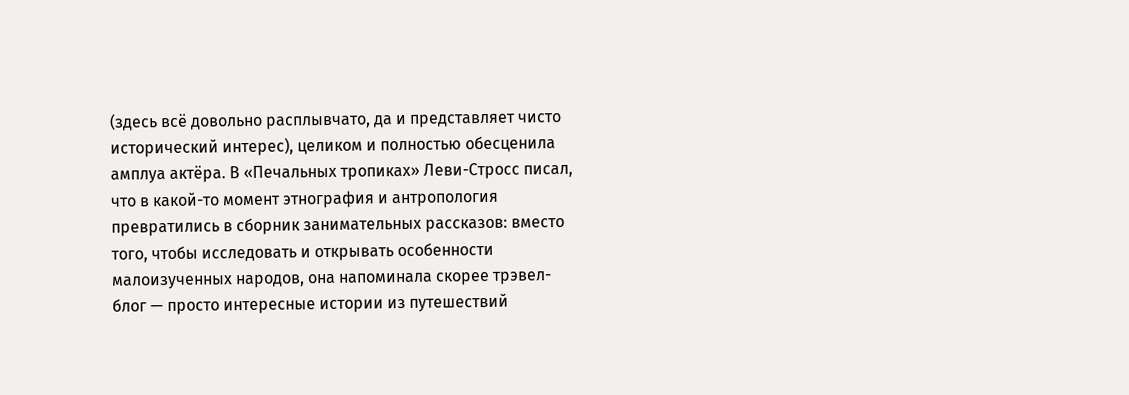(здесь всё довольно расплывчато, да и представляет чисто исторический интерес), целиком и полностью обесценила амплуа актёра. В «Печальных тропиках» Леви-Стросс писал, что в какой-то момент этнография и антропология превратились в сборник занимательных рассказов: вместо того, чтобы исследовать и открывать особенности малоизученных народов, она напоминала скорее трэвел-блог — просто интересные истории из путешествий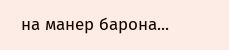на манер барона...